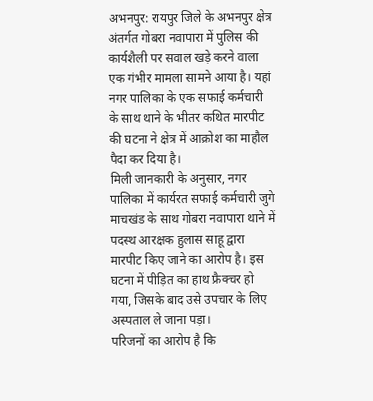अभनपुर: रायपुर जिले के अभनपुर क्षेत्र अंतर्गत गोबरा नवापारा में पुलिस की कार्यशैली पर सवाल खड़े करने वाला एक गंभीर मामला सामने आया है। यहां नगर पालिका के एक सफाई कर्मचारी के साथ थाने के भीतर कथित मारपीट की घटना ने क्षेत्र में आक्रोश का माहौल पैदा कर दिया है।
मिली जानकारी के अनुसार, नगर पालिका में कार्यरत सफाई कर्मचारी जुगे माचखंड के साथ गोबरा नवापारा थाने में पदस्थ आरक्षक हुलास साहू द्वारा मारपीट किए जाने का आरोप है। इस घटना में पीड़ित का हाथ फ्रैक्चर हो गया, जिसके बाद उसे उपचार के लिए अस्पताल ले जाना पड़ा।
परिजनों का आरोप है कि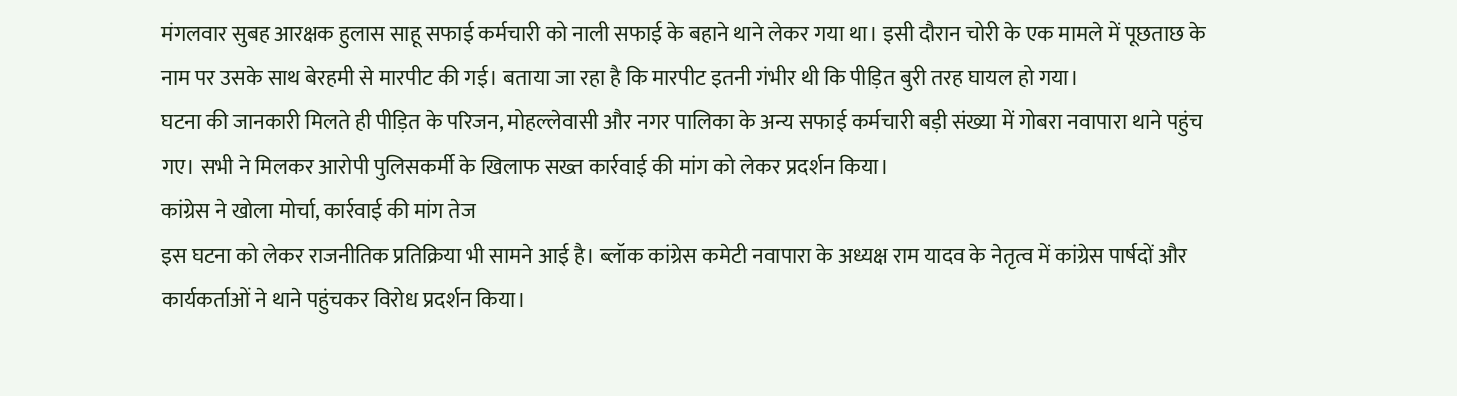मंगलवार सुबह आरक्षक हुलास साहू सफाई कर्मचारी को नाली सफाई के बहाने थाने लेकर गया था। इसी दौरान चोरी के एक मामले में पूछताछ के नाम पर उसके साथ बेरहमी से मारपीट की गई। बताया जा रहा है कि मारपीट इतनी गंभीर थी कि पीड़ित बुरी तरह घायल हो गया।
घटना की जानकारी मिलते ही पीड़ित के परिजन, मोहल्लेवासी और नगर पालिका के अन्य सफाई कर्मचारी बड़ी संख्या में गोबरा नवापारा थाने पहुंच गए। सभी ने मिलकर आरोपी पुलिसकर्मी के खिलाफ सख्त कार्रवाई की मांग को लेकर प्रदर्शन किया।
कांग्रेस ने खोला मोर्चा, कार्रवाई की मांग तेज
इस घटना को लेकर राजनीतिक प्रतिक्रिया भी सामने आई है। ब्लॉक कांग्रेस कमेटी नवापारा के अध्यक्ष राम यादव के नेतृत्व में कांग्रेस पार्षदों और कार्यकर्ताओं ने थाने पहुंचकर विरोध प्रदर्शन किया।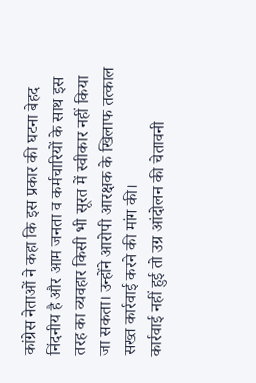कांग्रेस नेताओं ने कहा कि इस प्रकार की घटना बेहद निंदनीय है और आम जनता व कर्मचारियों के साथ इस तरह का व्यवहार किसी भी सूरत में स्वीकार नहीं किया जा सकता। उन्होंने आरोपी आरक्षक के खिलाफ तत्काल सख्त कार्रवाई करने की मांग की।
कार्रवाई नहीं हुई तो उग्र आंदोलन की चेतावनी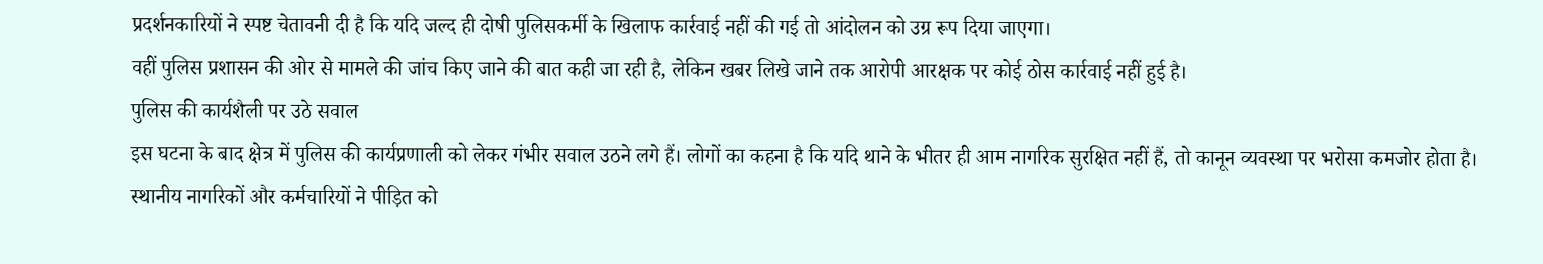प्रदर्शनकारियों ने स्पष्ट चेतावनी दी है कि यदि जल्द ही दोषी पुलिसकर्मी के खिलाफ कार्रवाई नहीं की गई तो आंदोलन को उग्र रूप दिया जाएगा।
वहीं पुलिस प्रशासन की ओर से मामले की जांच किए जाने की बात कही जा रही है, लेकिन खबर लिखे जाने तक आरोपी आरक्षक पर कोई ठोस कार्रवाई नहीं हुई है।
पुलिस की कार्यशैली पर उठे सवाल
इस घटना के बाद क्षेत्र में पुलिस की कार्यप्रणाली को लेकर गंभीर सवाल उठने लगे हैं। लोगों का कहना है कि यदि थाने के भीतर ही आम नागरिक सुरक्षित नहीं हैं, तो कानून व्यवस्था पर भरोसा कमजोर होता है।
स्थानीय नागरिकों और कर्मचारियों ने पीड़ित को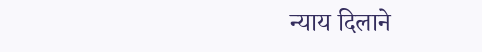न्याय दिलाने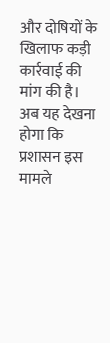और दोषियों के खिलाफ कड़ी कार्रवाई की मांग की है। अब यह देखना होगा कि प्रशासन इस मामले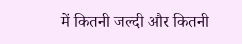में कितनी जल्दी और कितनी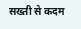सख्ती से कदम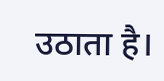उठाता है।